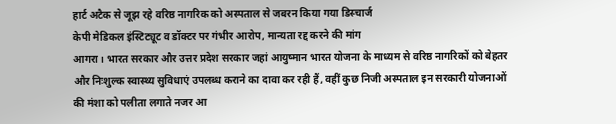हार्ट अटैक से जूझ रहे वरिष्ठ नागरिक को अस्पताल से जबरन किया गया डिस्चार्ज
केपी मेडिकल इंस्टिट्यूट व डॉक्टर पर गंभीर आरोप, मान्यता रद्द करने की मांग
आगरा। भारत सरकार और उत्तर प्रदेश सरकार जहां आयुष्मान भारत योजना के माध्यम से वरिष्ठ नागरिकों को बेहतर और निःशुल्क स्वास्थ्य सुविधाएं उपलब्ध कराने का दावा कर रही हैं, वहीं कुछ निजी अस्पताल इन सरकारी योजनाओं की मंशा को पलीता लगाते नजर आ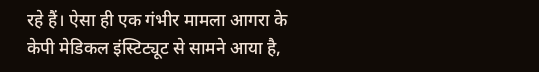रहे हैं। ऐसा ही एक गंभीर मामला आगरा के केपी मेडिकल इंस्टिट्यूट से सामने आया है,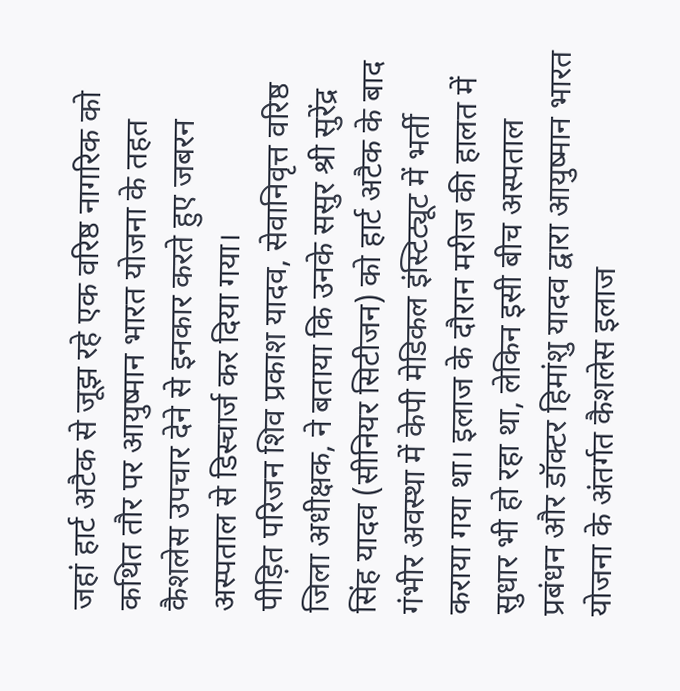जहां हार्ट अटैक से जूझ रहे एक वरिष्ठ नागरिक को कथित तौर पर आयुष्मान भारत योजना के तहत कैशलेस उपचार देने से इनकार करते हुए जबरन अस्पताल से डिस्चार्ज कर दिया गया।
पीड़ित परिजन शिव प्रकाश यादव, सेवानिवृत्त वरिष्ठ जिला अधीक्षक, ने बताया कि उनके ससुर श्री सुरेंद्र सिंह यादव (सीनियर सिटीजन) को हार्ट अटैक के बाद गंभीर अवस्था में केपी मेडिकल इंस्टिट्यूट में भर्ती कराया गया था। इलाज के दौरान मरीज की हालत में सुधार भी हो रहा था, लेकिन इसी बीच अस्पताल प्रबंधन और डॉक्टर हिमांशु यादव द्वारा आयुष्मान भारत योजना के अंतर्गत कैशलेस इलाज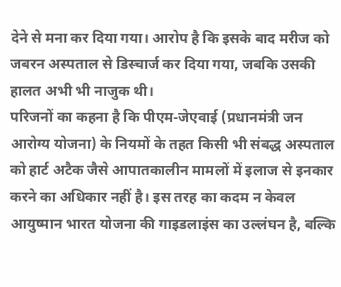देने से मना कर दिया गया। आरोप है कि इसके बाद मरीज को जबरन अस्पताल से डिस्चार्ज कर दिया गया, जबकि उसकी हालत अभी भी नाजुक थी।
परिजनों का कहना है कि पीएम-जेएवाई (प्रधानमंत्री जन आरोग्य योजना) के नियमों के तहत किसी भी संबद्ध अस्पताल को हार्ट अटैक जैसे आपातकालीन मामलों में इलाज से इनकार करने का अधिकार नहीं है। इस तरह का कदम न केवल आयुष्मान भारत योजना की गाइडलाइंस का उल्लंघन है, बल्कि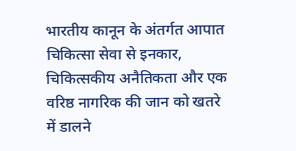भारतीय कानून के अंतर्गत आपात चिकित्सा सेवा से इनकार, चिकित्सकीय अनैतिकता और एक वरिष्ठ नागरिक की जान को खतरे में डालने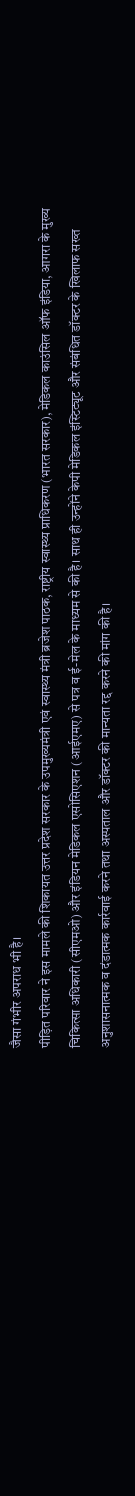जैसा गंभीर अपराध भी है।
पीड़ित परिवार ने इस मामले की शिकायत उत्तर प्रदेश सरकार के उपमुख्यमंत्री एवं स्वास्थ्य मंत्री ब्रजेश पाठक, राष्ट्रीय स्वास्थ्य प्राधिकरण (भारत सरकार), मेडिकल काउंसिल ऑफ इंडिया, आगरा के मुख्य चिकित्सा अधिकारी (सीएमओ) और इंडियन मेडिकल एसोसिएशन (आईएमए) से पत्र व ई-मेल के माध्यम से की है। साथ ही उन्होंने केपी मेडिकल इंस्टिट्यूट और संबंधित डॉक्टर के खिलाफ सख्त अनुशासनात्मक व दंडात्मक कार्रवाई करने तथा अस्पताल और डॉक्टर की मान्यता रद्द करने की मांग की है।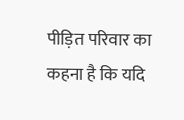पीड़ित परिवार का कहना है कि यदि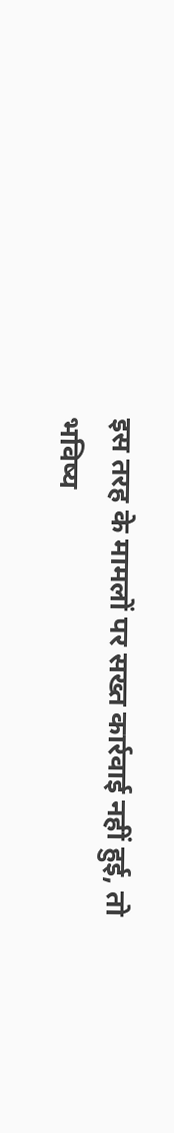इस तरह के मामलों पर सख्त कार्रवाई नहीं हुई, तो भविष्य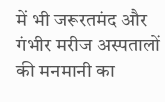में भी जरूरतमंद और गंभीर मरीज अस्पतालों की मनमानी का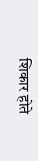शिकार होते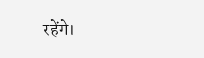रहेंगे।